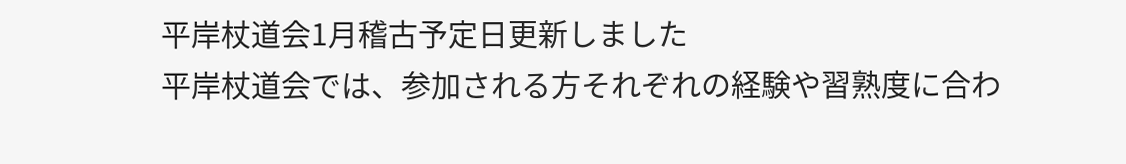平岸杖道会1月稽古予定日更新しました
平岸杖道会では、参加される方それぞれの経験や習熟度に合わ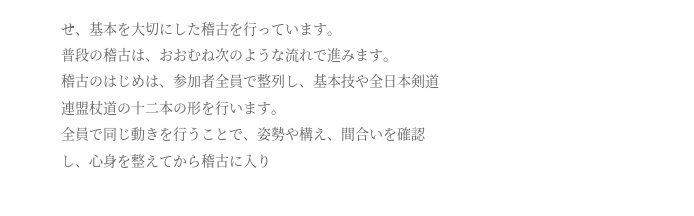せ、基本を大切にした稽古を行っています。
普段の稽古は、おおむね次のような流れで進みます。
稽古のはじめは、参加者全員で整列し、基本技や全日本剣道連盟杖道の十二本の形を行います。
全員で同じ動きを行うことで、姿勢や構え、間合いを確認し、心身を整えてから稽古に入り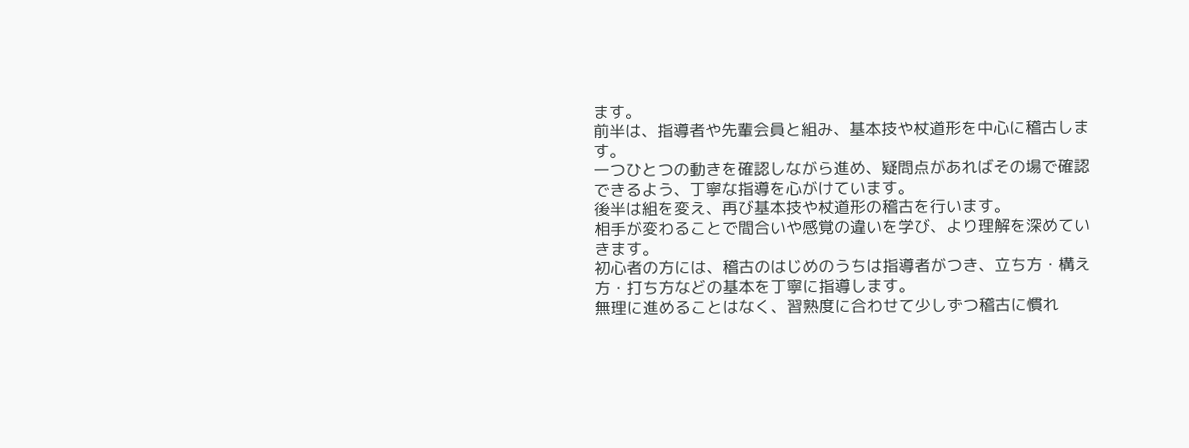ます。
前半は、指導者や先輩会員と組み、基本技や杖道形を中心に稽古します。
一つひとつの動きを確認しながら進め、疑問点があればその場で確認できるよう、丁寧な指導を心がけています。
後半は組を変え、再び基本技や杖道形の稽古を行います。
相手が変わることで間合いや感覚の違いを学び、より理解を深めていきます。
初心者の方には、稽古のはじめのうちは指導者がつき、立ち方・構え方・打ち方などの基本を丁寧に指導します。
無理に進めることはなく、習熟度に合わせて少しずつ稽古に慣れ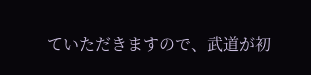ていただきますので、武道が初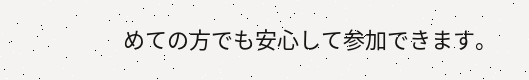めての方でも安心して参加できます。